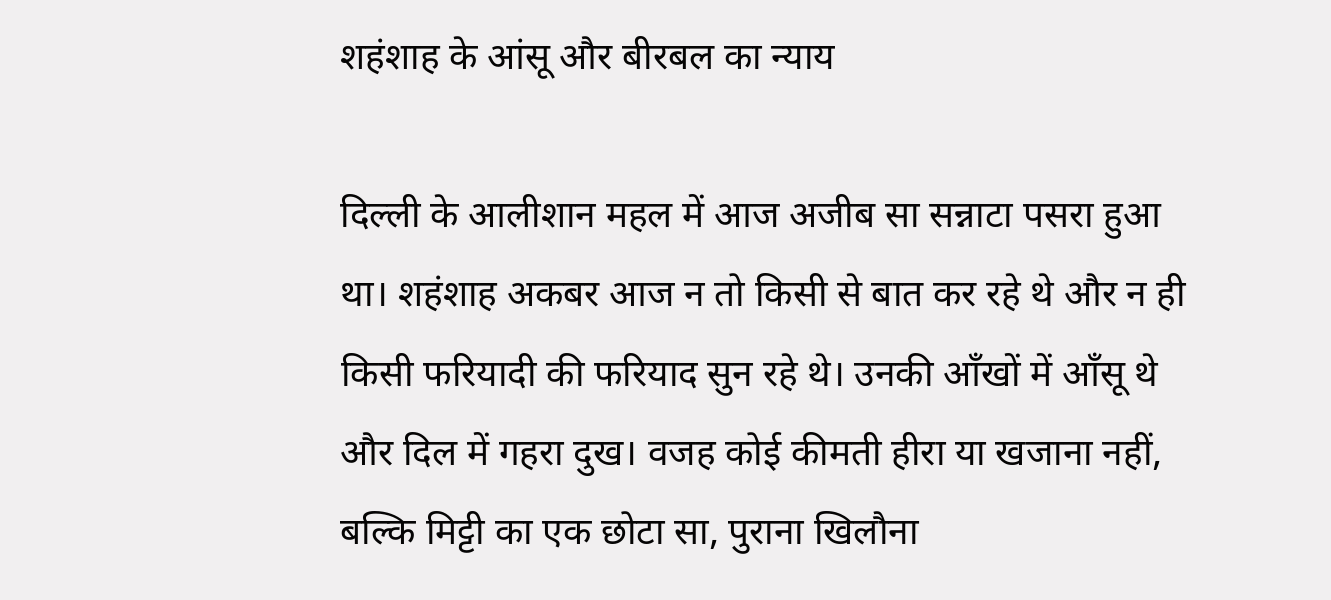शहंशाह के आंसू और बीरबल का न्याय

दिल्ली के आलीशान महल में आज अजीब सा सन्नाटा पसरा हुआ था। शहंशाह अकबर आज न तो किसी से बात कर रहे थे और न ही किसी फरियादी की फरियाद सुन रहे थे। उनकी आँखों में आँसू थे और दिल में गहरा दुख। वजह कोई कीमती हीरा या खजाना नहीं, बल्कि मिट्टी का एक छोटा सा, पुराना खिलौना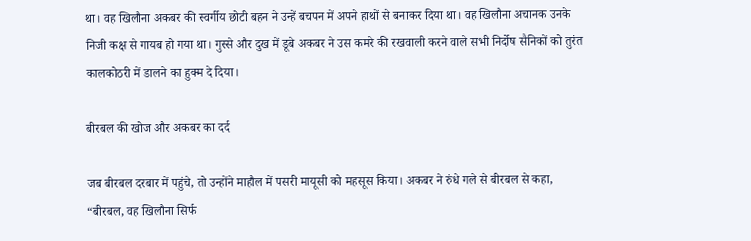था। वह खिलौना अकबर की स्वर्गीय छोटी बहन ने उन्हें बचपन में अपने हाथों से बनाकर दिया था। वह खिलौना अचानक उनके निजी कक्ष से गायब हो गया था। गुस्से और दुख में डूबे अकबर ने उस कमरे की रखवाली करने वाले सभी निर्दोष सैनिकों को तुरंत कालकोठरी में डालने का हुक्म दे दिया।

बीरबल की खोज और अकबर का दर्द

जब बीरबल दरबार में पहुंचे, तो उन्होंने माहौल में पसरी मायूसी को महसूस किया। अकबर ने रुंधे गले से बीरबल से कहा, “बीरबल, वह खिलौना सिर्फ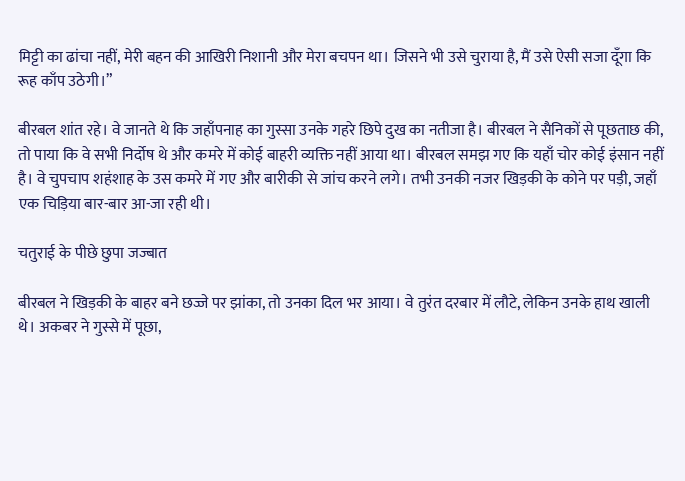मिट्टी का ढांचा नहीं, मेरी बहन की आखिरी निशानी और मेरा बचपन था। जिसने भी उसे चुराया है, मैं उसे ऐसी सजा दूँगा कि रूह काँप उठेगी।”

बीरबल शांत रहे। वे जानते थे कि जहाँपनाह का गुस्सा उनके गहरे छिपे दुख का नतीजा है। बीरबल ने सैनिकों से पूछताछ की, तो पाया कि वे सभी निर्दोष थे और कमरे में कोई बाहरी व्यक्ति नहीं आया था। बीरबल समझ गए कि यहाँ चोर कोई इंसान नहीं है। वे चुपचाप शहंशाह के उस कमरे में गए और बारीकी से जांच करने लगे। तभी उनकी नजर खिड़की के कोने पर पड़ी, जहाँ एक चिड़िया बार-बार आ-जा रही थी।

चतुराई के पीछे छुपा जज्बात

बीरबल ने खिड़की के बाहर बने छज्जे पर झांका, तो उनका दिल भर आया। वे तुरंत दरबार में लौटे, लेकिन उनके हाथ खाली थे। अकबर ने गुस्से में पूछा,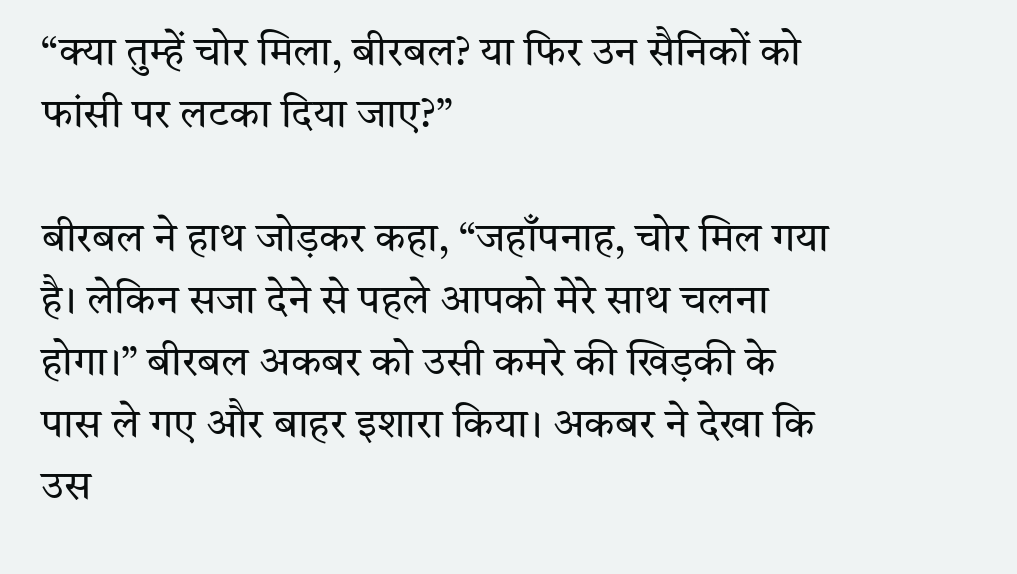“क्या तुम्हें चोर मिला, बीरबल? या फिर उन सैनिकों को फांसी पर लटका दिया जाए?”

बीरबल ने हाथ जोड़कर कहा, “जहाँपनाह, चोर मिल गया है। लेकिन सजा देने से पहले आपको मेरे साथ चलना होगा।” बीरबल अकबर को उसी कमरे की खिड़की के पास ले गए और बाहर इशारा किया। अकबर ने देखा कि उस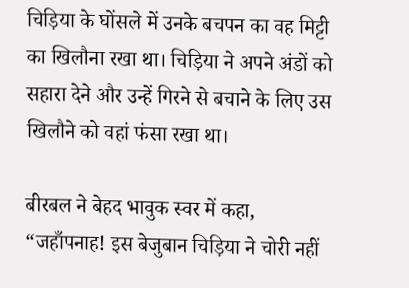चिड़िया के घोंसले में उनके बचपन का वह मिट्टी का खिलौना रखा था। चिड़िया ने अपने अंडों को सहारा देने और उन्हें गिरने से बचाने के लिए उस खिलौने को वहां फंसा रखा था।

बीरबल ने बेहद भावुक स्वर में कहा, “जहाँपनाह! इस बेजुबान चिड़िया ने चोरी नहीं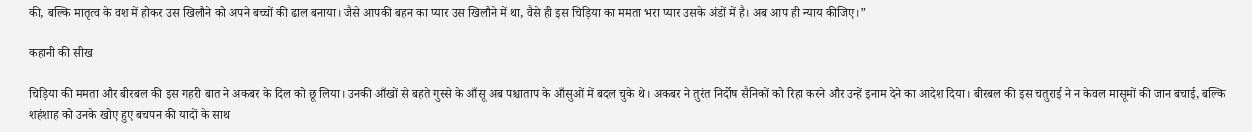की, बल्कि मातृत्व के वश में होकर उस खिलौने को अपने बच्चों की ढाल बनाया। जैसे आपकी बहन का प्यार उस खिलौने में था, वैसे ही इस चिड़िया का ममता भरा प्यार उसके अंडों में है। अब आप ही न्याय कीजिए।”

कहानी की सीख

चिड़िया की ममता और बीरबल की इस गहरी बात ने अकबर के दिल को छू लिया। उनकी आँखों से बहते गुस्से के आँसू अब पश्चाताप के आँसुओं में बदल चुके थे। अकबर ने तुरंत निर्दोष सैनिकों को रिहा करने और उन्हें इनाम देने का आदेश दिया। बीरबल की इस चतुराई ने न केवल मासूमों की जान बचाई, बल्कि शहंशाह को उनके खोए हुए बचपन की यादों के साथ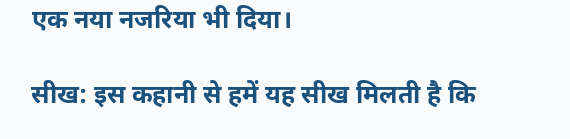एक नया नजरिया भी दिया।

सीख: इस कहानी से हमें यह सीख मिलती है कि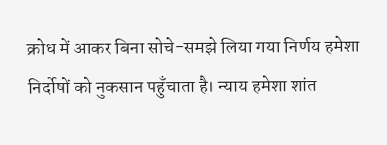क्रोध में आकर बिना सोचे-समझे लिया गया निर्णय हमेशा निर्दोषों को नुकसान पहुँचाता है। न्याय हमेशा शांत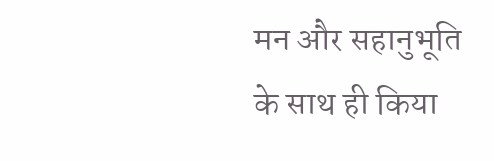मन और सहानुभूति के साथ ही किया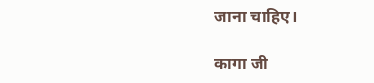जाना चाहिए।

कागा जी